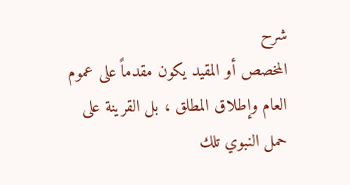شرح
المخصص أو المقيد يكون مقدماً على عموم العام وإطلاق المطلق ، بل القرينة على حمل النبوي تلك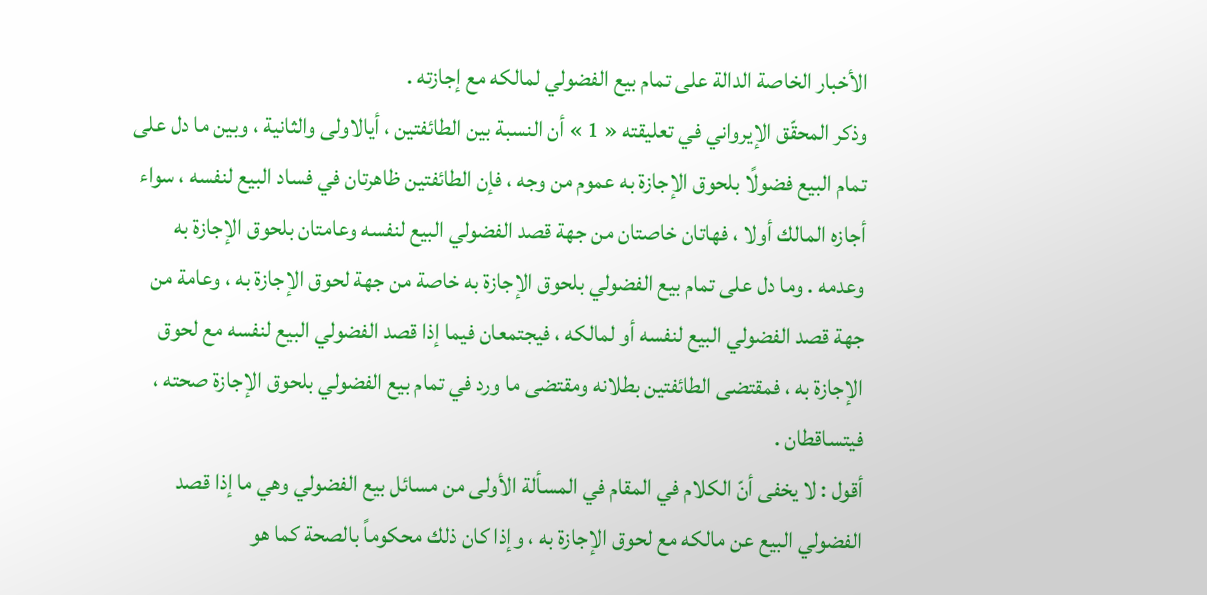الأخبار الخاصة الدالة على تمام بيع الفضولي لمالكه مع إجازته .
وذكر المحقّق الإيرواني في تعليقته « 1 » أن النسبة بين الطائفتين ، أيالاولى والثانية ، وبين ما دل على تمام البيع فضولًا بلحوق الإجازة به عموم من وجه ، فإن الطائفتين ظاهرتان في فساد البيع لنفسه ، سواء أجازه المالك أولا ، فهاتان خاصتان من جهة قصد الفضولي البيع لنفسه وعامتان بلحوق الإجازة به وعدمه . وما دل على تمام بيع الفضولي بلحوق الإجازة به خاصة من جهة لحوق الإجازة به ، وعامة من جهة قصد الفضولي البيع لنفسه أو لمالكه ، فيجتمعان فيما إذا قصد الفضولي البيع لنفسه مع لحوق الإجازة به ، فمقتضى الطائفتين بطلانه ومقتضى ما ورد في تمام بيع الفضولي بلحوق الإجازة صحته ، فيتساقطان .
أقول : لا يخفى أنّ الكلام في المقام في المسألة الأولى من مسائل بيع الفضولي وهي ما إذا قصد الفضولي البيع عن مالكه مع لحوق الإجازة به ، وإذا كان ذلك محكوماً بالصحة كما هو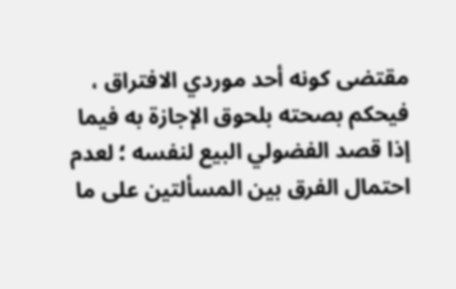مقتضى كونه أحد موردي الافتراق ، فيحكم بصحته بلحوق الإجازة به فيما إذا قصد الفضولي البيع لنفسه ؛ لعدم احتمال الفرق بين المسألتين على ما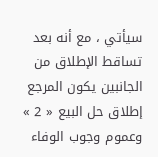سيأتي ، مع أنه بعد تساقط الإطلاق من الجانبين يكون المرجع إطلاق حل البيع « 2 » وعموم وجوب الوفاء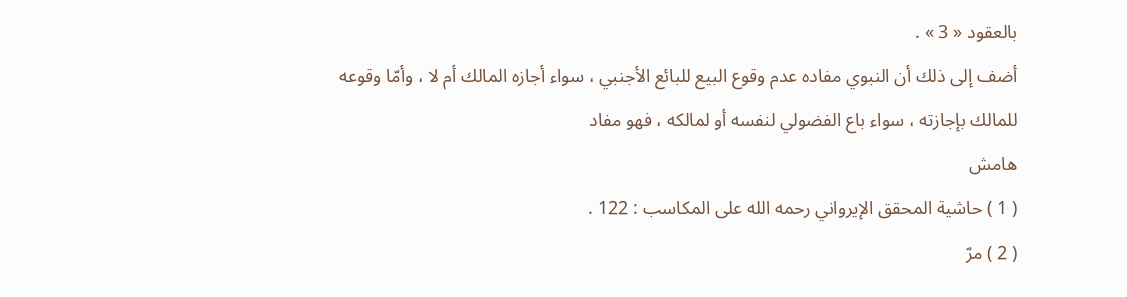بالعقود « 3 » .
أضف إلى ذلك أن النبوي مفاده عدم وقوع البيع للبائع الأجنبي ، سواء أجازه المالك أم لا ، وأمّا وقوعه للمالك بإجازته ، سواء باع الفضولي لنفسه أو لمالكه ، فهو مفاد
هامش
( 1 ) حاشية المحقق الإيرواني رحمه الله على المكاسب : 122 .
( 2 ) مرّ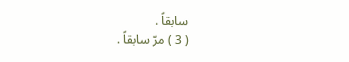سابقاً .
( 3 ) مرّ سابقاً .